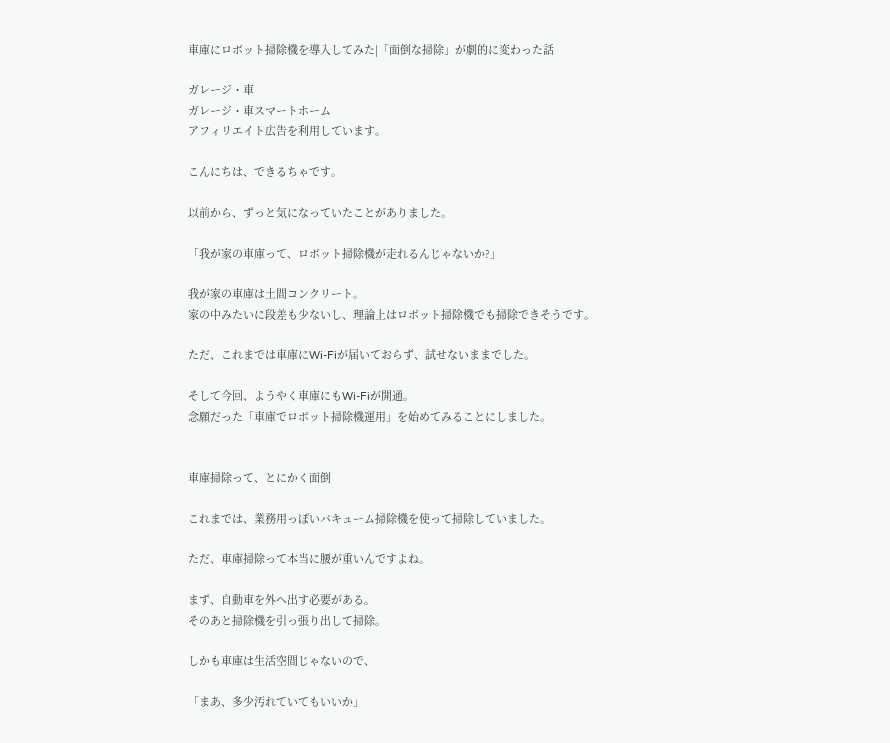車庫にロボット掃除機を導入してみた|「面倒な掃除」が劇的に変わった話

ガレージ・車
ガレージ・車スマートホーム
アフィリエイト広告を利用しています。

こんにちは、できるちゃです。

以前から、ずっと気になっていたことがありました。

「我が家の車庫って、ロボット掃除機が走れるんじゃないか?」

我が家の車庫は土間コンクリート。
家の中みたいに段差も少ないし、理論上はロボット掃除機でも掃除できそうです。

ただ、これまでは車庫にWi-Fiが届いておらず、試せないままでした。

そして今回、ようやく車庫にもWi-Fiが開通。
念願だった「車庫でロボット掃除機運用」を始めてみることにしました。


車庫掃除って、とにかく面倒

これまでは、業務用っぽいバキューム掃除機を使って掃除していました。

ただ、車庫掃除って本当に腰が重いんですよね。

まず、自動車を外へ出す必要がある。
そのあと掃除機を引っ張り出して掃除。

しかも車庫は生活空間じゃないので、

「まあ、多少汚れていてもいいか」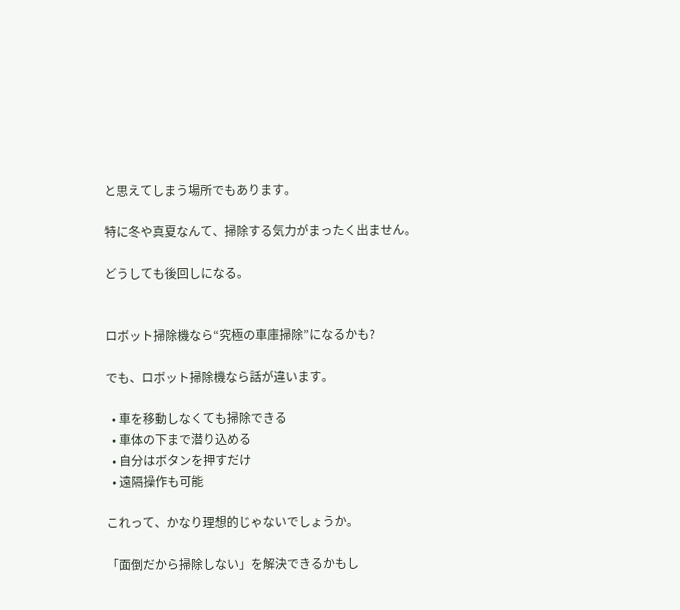と思えてしまう場所でもあります。

特に冬や真夏なんて、掃除する気力がまったく出ません。

どうしても後回しになる。


ロボット掃除機なら“究極の車庫掃除”になるかも?

でも、ロボット掃除機なら話が違います。

  • 車を移動しなくても掃除できる
  • 車体の下まで潜り込める
  • 自分はボタンを押すだけ
  • 遠隔操作も可能

これって、かなり理想的じゃないでしょうか。

「面倒だから掃除しない」を解決できるかもし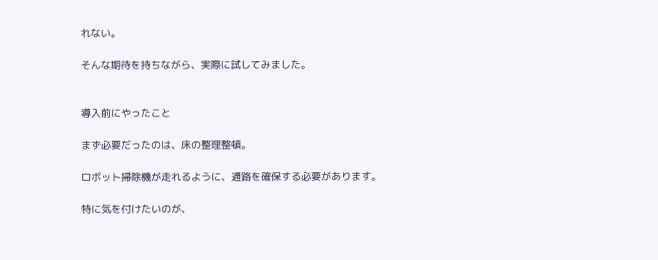れない。

そんな期待を持ちながら、実際に試してみました。


導入前にやったこと

まず必要だったのは、床の整理整頓。

ロボット掃除機が走れるように、通路を確保する必要があります。

特に気を付けたいのが、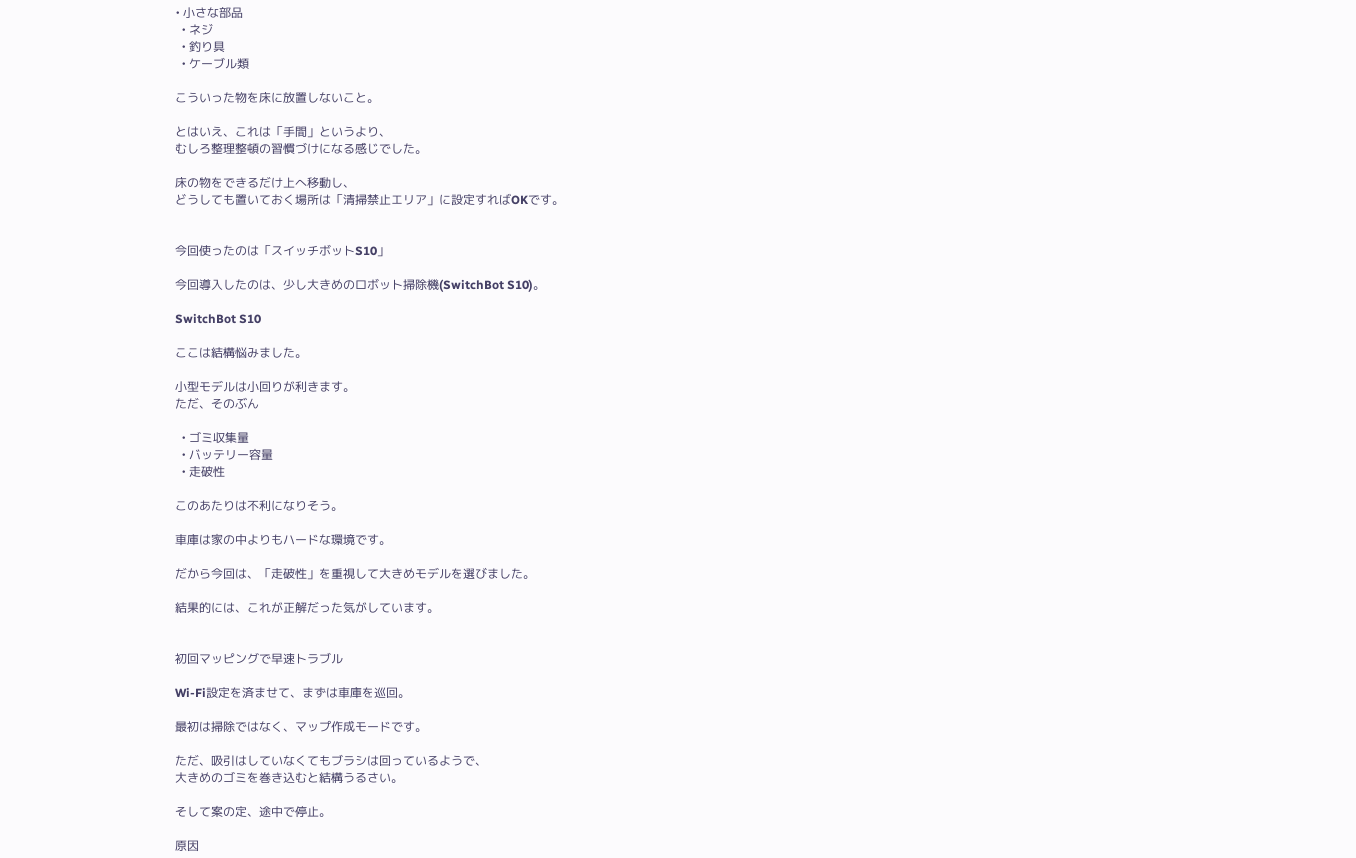• 小さな部品
  • ネジ
  • 釣り具
  • ケーブル類

こういった物を床に放置しないこと。

とはいえ、これは「手間」というより、
むしろ整理整頓の習慣づけになる感じでした。

床の物をできるだけ上へ移動し、
どうしても置いておく場所は「清掃禁止エリア」に設定すればOKです。


今回使ったのは「スイッチボットS10」

今回導入したのは、少し大きめのロボット掃除機(SwitchBot S10)。

SwitchBot S10

ここは結構悩みました。

小型モデルは小回りが利きます。
ただ、そのぶん

  • ゴミ収集量
  • バッテリー容量
  • 走破性

このあたりは不利になりそう。

車庫は家の中よりもハードな環境です。

だから今回は、「走破性」を重視して大きめモデルを選びました。

結果的には、これが正解だった気がしています。


初回マッピングで早速トラブル

Wi-Fi設定を済ませて、まずは車庫を巡回。

最初は掃除ではなく、マップ作成モードです。

ただ、吸引はしていなくてもブラシは回っているようで、
大きめのゴミを巻き込むと結構うるさい。

そして案の定、途中で停止。

原因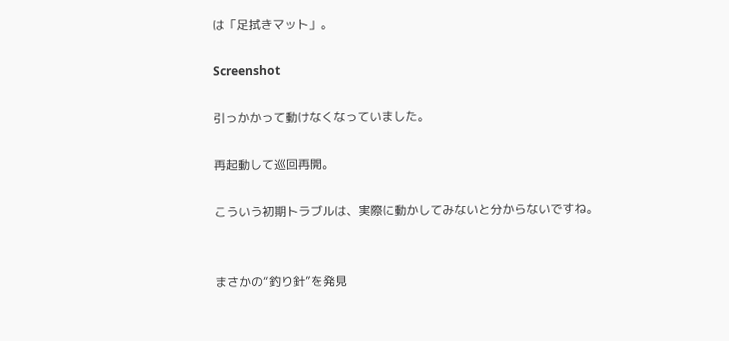は「足拭きマット」。

Screenshot

引っかかって動けなくなっていました。

再起動して巡回再開。

こういう初期トラブルは、実際に動かしてみないと分からないですね。


まさかの“釣り針”を発見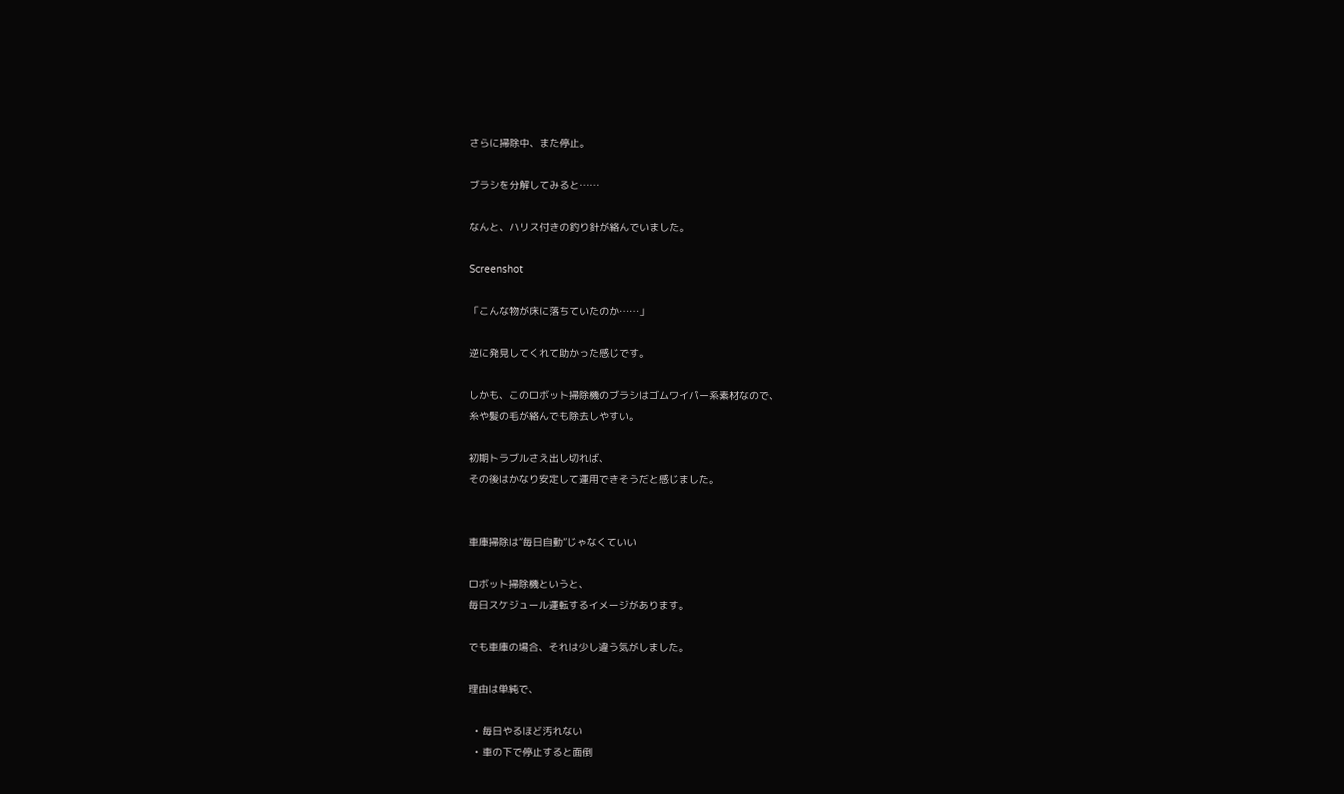さらに掃除中、また停止。

ブラシを分解してみると……

なんと、ハリス付きの釣り針が絡んでいました。

Screenshot

「こんな物が床に落ちていたのか……」

逆に発見してくれて助かった感じです。

しかも、このロボット掃除機のブラシはゴムワイパー系素材なので、
糸や髪の毛が絡んでも除去しやすい。

初期トラブルさえ出し切れば、
その後はかなり安定して運用できそうだと感じました。


車庫掃除は“毎日自動”じゃなくていい

ロボット掃除機というと、
毎日スケジュール運転するイメージがあります。

でも車庫の場合、それは少し違う気がしました。

理由は単純で、

  • 毎日やるほど汚れない
  • 車の下で停止すると面倒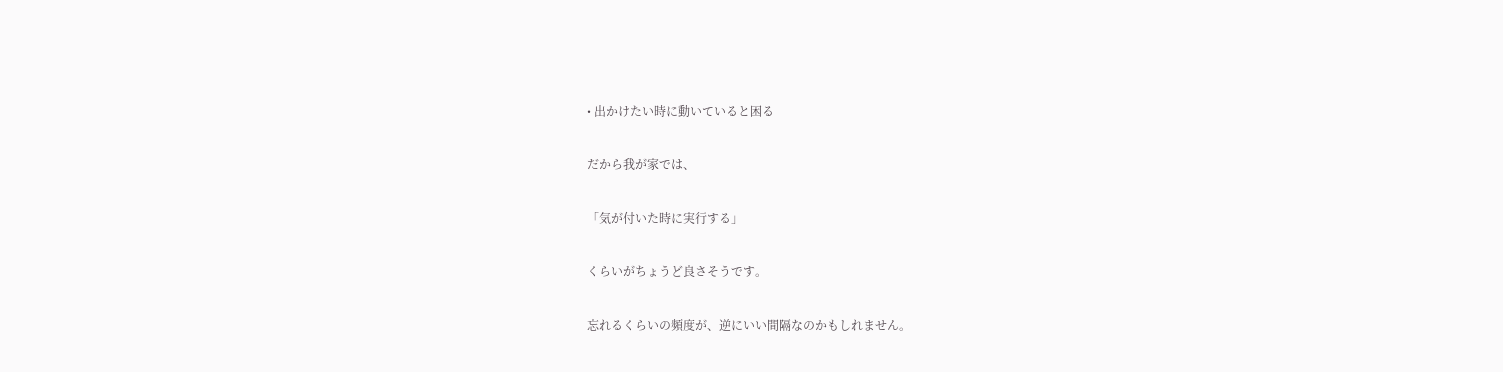• 出かけたい時に動いていると困る

だから我が家では、

「気が付いた時に実行する」

くらいがちょうど良さそうです。

忘れるくらいの頻度が、逆にいい間隔なのかもしれません。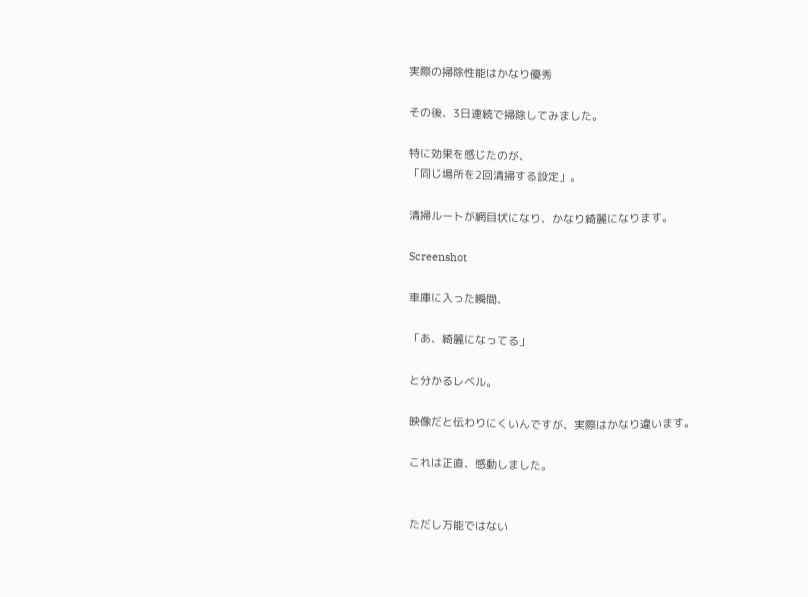実際の掃除性能はかなり優秀

その後、3日連続で掃除してみました。

特に効果を感じたのが、
「同じ場所を2回清掃する設定」。

清掃ルートが網目状になり、かなり綺麗になります。

Screenshot

車庫に入った瞬間、

「あ、綺麗になってる」

と分かるレベル。

映像だと伝わりにくいんですが、実際はかなり違います。

これは正直、感動しました。


ただし万能ではない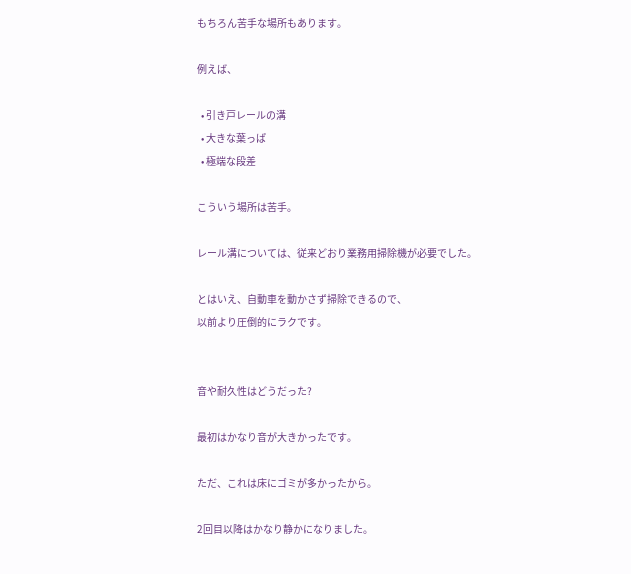もちろん苦手な場所もあります。

例えば、

  • 引き戸レールの溝
  • 大きな葉っぱ
  • 極端な段差

こういう場所は苦手。

レール溝については、従来どおり業務用掃除機が必要でした。

とはいえ、自動車を動かさず掃除できるので、
以前より圧倒的にラクです。


音や耐久性はどうだった?

最初はかなり音が大きかったです。

ただ、これは床にゴミが多かったから。

2回目以降はかなり静かになりました。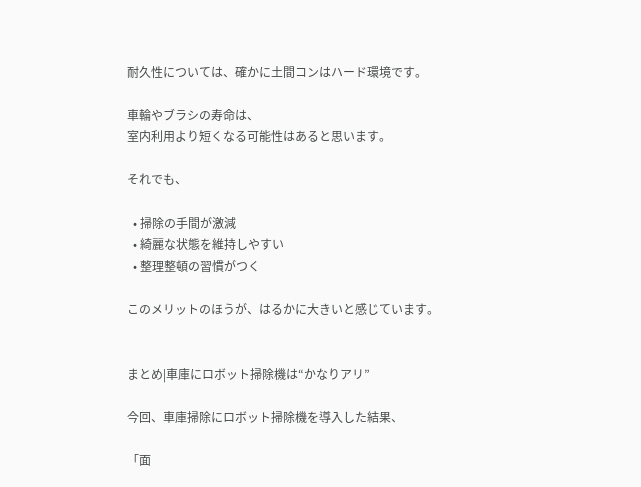耐久性については、確かに土間コンはハード環境です。

車輪やブラシの寿命は、
室内利用より短くなる可能性はあると思います。

それでも、

  • 掃除の手間が激減
  • 綺麗な状態を維持しやすい
  • 整理整頓の習慣がつく

このメリットのほうが、はるかに大きいと感じています。


まとめ|車庫にロボット掃除機は“かなりアリ”

今回、車庫掃除にロボット掃除機を導入した結果、

「面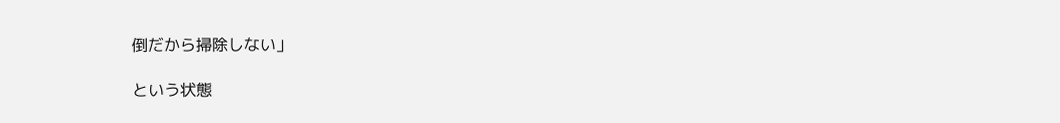倒だから掃除しない」

という状態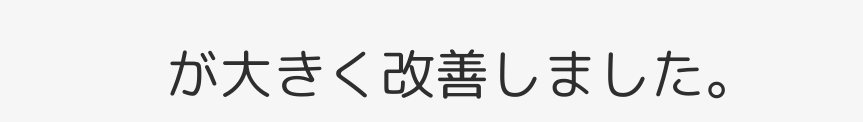が大きく改善しました。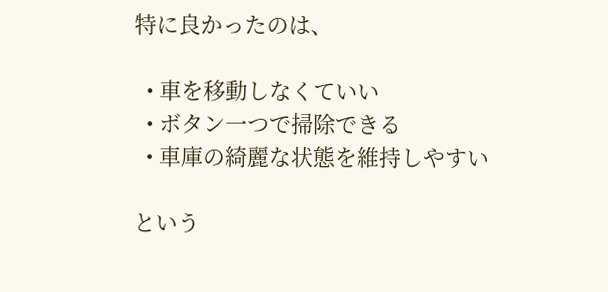特に良かったのは、

  • 車を移動しなくていい
  • ボタン一つで掃除できる
  • 車庫の綺麗な状態を維持しやすい

という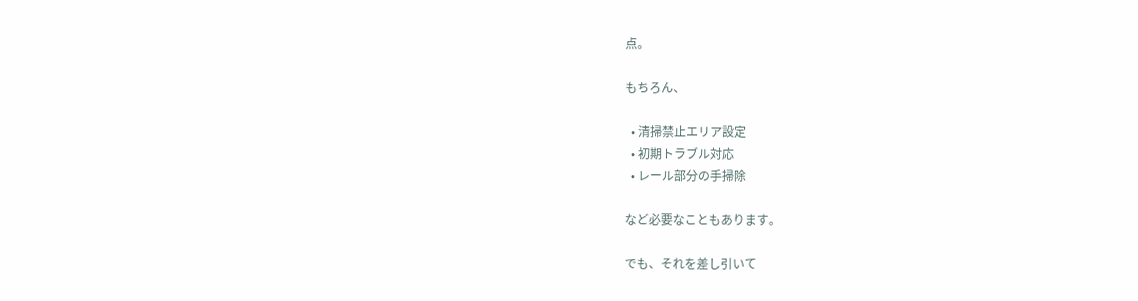点。

もちろん、

  • 清掃禁止エリア設定
  • 初期トラブル対応
  • レール部分の手掃除

など必要なこともあります。

でも、それを差し引いて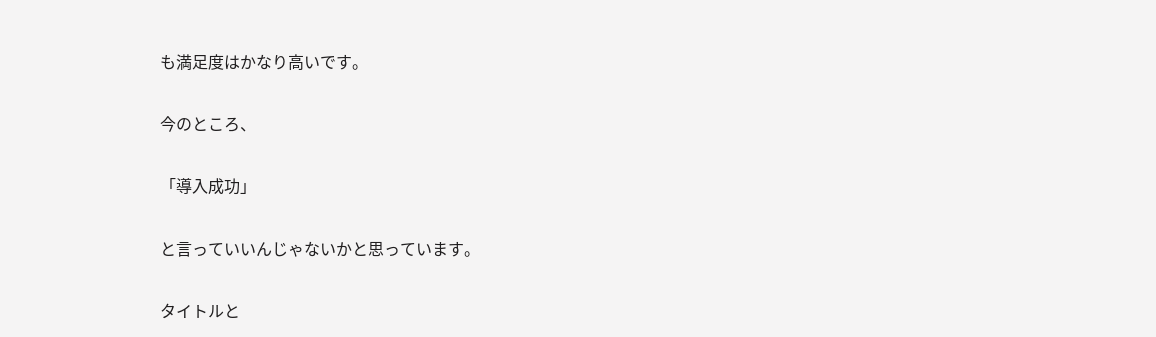も満足度はかなり高いです。

今のところ、

「導入成功」

と言っていいんじゃないかと思っています。

タイトルと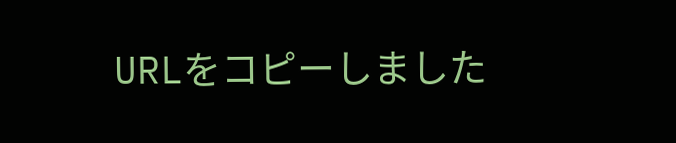URLをコピーしました